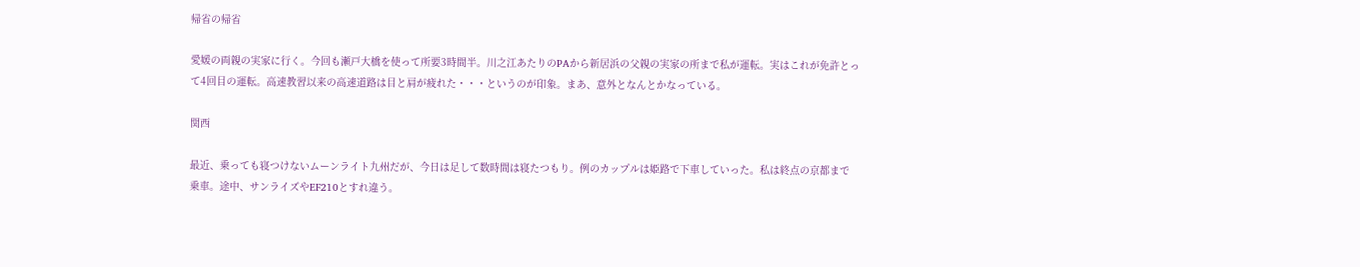帰省の帰省

愛媛の両親の実家に行く。今回も瀬戸大橋を使って所要3時間半。川之江あたりのPAから新居浜の父親の実家の所まで私が運転。実はこれが免許とって4回目の運転。高速教習以来の高速道路は目と肩が疲れた・・・というのが印象。まあ、意外となんとかなっている。

関西

最近、乗っても寝つけないムーンライト九州だが、今日は足して数時間は寝たつもり。例のカップルは姫路で下車していった。私は終点の京都まで乗車。途中、サンライズやEF210とすれ違う。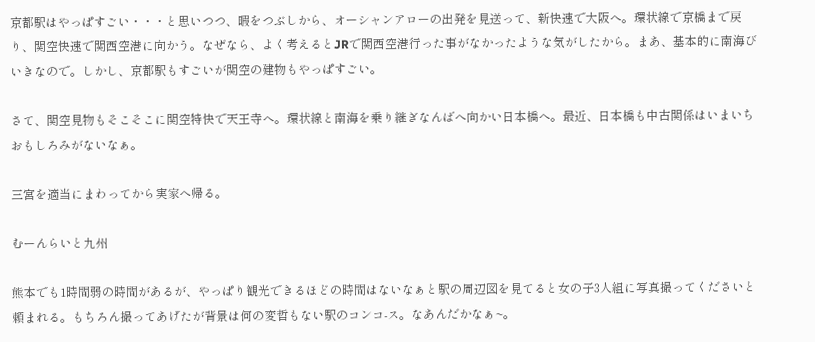京都駅はやっぱすごい・・・と思いつつ、暇をつぶしから、オーシャンアローの出発を見送って、新快速で大阪へ。環状線で京橋まで戻り、関空快速で関西空港に向かう。なぜなら、よく考えるとJRで関西空港行った事がなかったような気がしたから。まあ、基本的に南海びいきなので。しかし、京都駅もすごいが関空の建物もやっぱすごい。

さて、関空見物もそこそこに関空特快で天王寺へ。環状線と南海を乗り継ぎなんばへ向かい日本橋へ。最近、日本橋も中古関係はいまいちおもしろみがないなぁ。

三宮を適当にまわってから実家へ帰る。

むーんらいと九州

熊本でも1時間弱の時間があるが、やっぱり観光できるほどの時間はないなぁと駅の周辺図を見てると女の子3人組に写真撮ってくださいと頼まれる。もちろん撮ってあげたが背景は何の変哲もない駅のコンコ-ス。なあんだかなぁ~。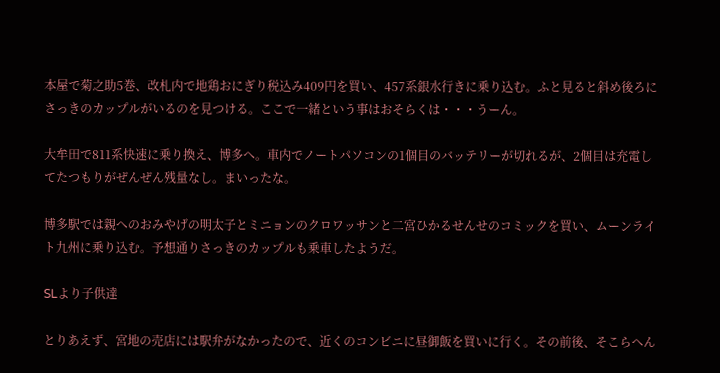本屋で菊之助5巻、改札内で地鶏おにぎり税込み409円を買い、457系銀水行きに乗り込む。ふと見ると斜め後ろにさっきのカップルがいるのを見つける。ここで一緒という事はおそらくは・・・うーん。

大牟田で811系快速に乗り換え、博多へ。車内でノートパソコンの1個目のバッテリーが切れるが、2個目は充電してたつもりがぜんぜん残量なし。まいったな。

博多駅では親へのおみやげの明太子とミニョンのクロワッサンと二宮ひかるせんせのコミックを買い、ムーンライト九州に乗り込む。予想通りさっきのカップルも乗車したようだ。

SLより子供達

とりあえず、宮地の売店には駅弁がなかったので、近くのコンビニに昼御飯を買いに行く。その前後、そこらへん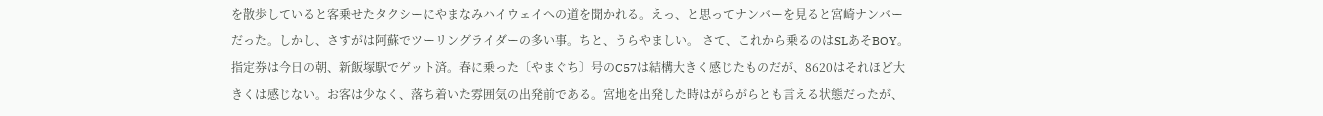を散歩していると客乗せたタクシーにやまなみハイウェイへの道を聞かれる。えっ、と思ってナンバーを見ると宮崎ナンバーだった。しかし、さすがは阿蘇でツーリングライダーの多い事。ちと、うらやましい。 さて、これから乗るのはSLあそBOY。指定券は今日の朝、新飯塚駅でゲット済。春に乗った〔やまぐち〕号のC57は結構大きく感じたものだが、8620はそれほど大きくは感じない。お客は少なく、落ち着いた雰囲気の出発前である。宮地を出発した時はがらがらとも言える状態だったが、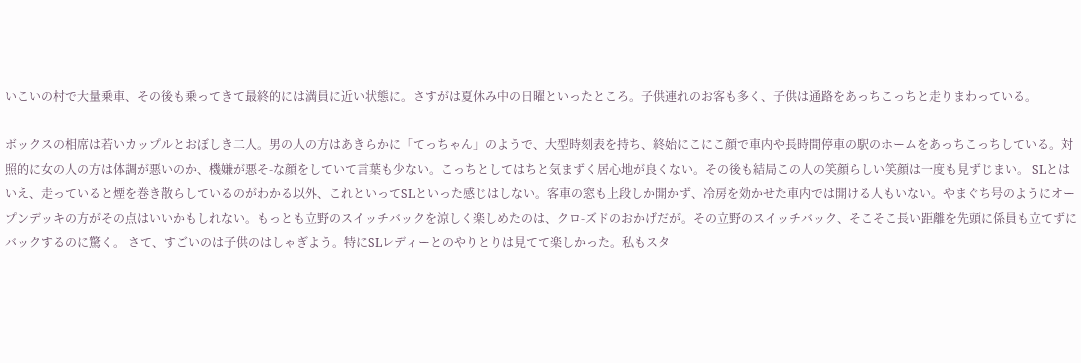いこいの村で大量乗車、その後も乗ってきて最終的には満員に近い状態に。さすがは夏休み中の日曜といったところ。子供連れのお客も多く、子供は通路をあっちこっちと走りまわっている。

ボックスの相席は若いカップルとおぼしき二人。男の人の方はあきらかに「てっちゃん」のようで、大型時刻表を持ち、終始にこにこ顔で車内や長時間停車の駅のホームをあっちこっちしている。対照的に女の人の方は体調が悪いのか、機嫌が悪そ-な顔をしていて言葉も少ない。こっちとしてはちと気まずく居心地が良くない。その後も結局この人の笑顔らしい笑顔は一度も見ずじまい。 SLとはいえ、走っていると煙を巻き散らしているのがわかる以外、これといってSLといった感じはしない。客車の窓も上段しか開かず、冷房を効かせた車内では開ける人もいない。やまぐち号のようにオープンデッキの方がその点はいいかもしれない。もっとも立野のスイッチバックを涼しく楽しめたのは、クロ-ズドのおかげだが。その立野のスイッチバック、そこそこ長い距離を先頭に係員も立てずにバックするのに驚く。 さて、すごいのは子供のはしゃぎよう。特にSLレディーとのやりとりは見てて楽しかった。私もスタ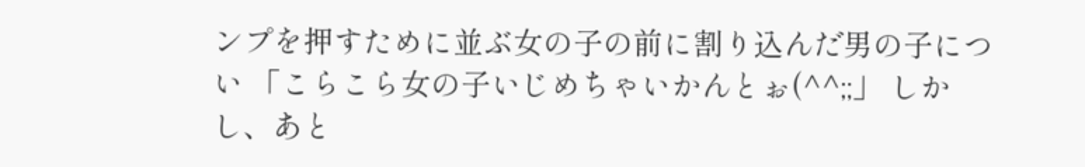ンプを押すために並ぶ女の子の前に割り込んだ男の子につい 「こらこら女の子いじめちゃいかんとぉ(^^;;」 しかし、あと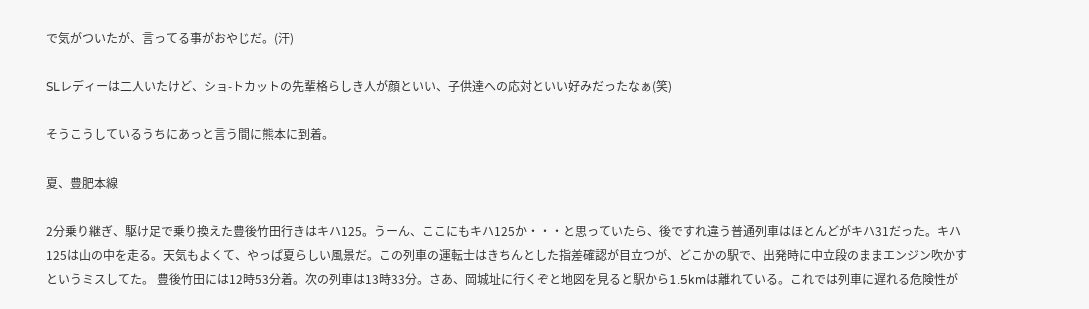で気がついたが、言ってる事がおやじだ。(汗)

SLレディーは二人いたけど、ショ-トカットの先輩格らしき人が顔といい、子供達への応対といい好みだったなぁ(笑)

そうこうしているうちにあっと言う間に熊本に到着。

夏、豊肥本線

2分乗り継ぎ、駆け足で乗り換えた豊後竹田行きはキハ125。うーん、ここにもキハ125か・・・と思っていたら、後ですれ違う普通列車はほとんどがキハ31だった。キハ125は山の中を走る。天気もよくて、やっぱ夏らしい風景だ。この列車の運転士はきちんとした指差確認が目立つが、どこかの駅で、出発時に中立段のままエンジン吹かすというミスしてた。 豊後竹田には12時53分着。次の列車は13時33分。さあ、岡城址に行くぞと地図を見ると駅から1.5kmは離れている。これでは列車に遅れる危険性が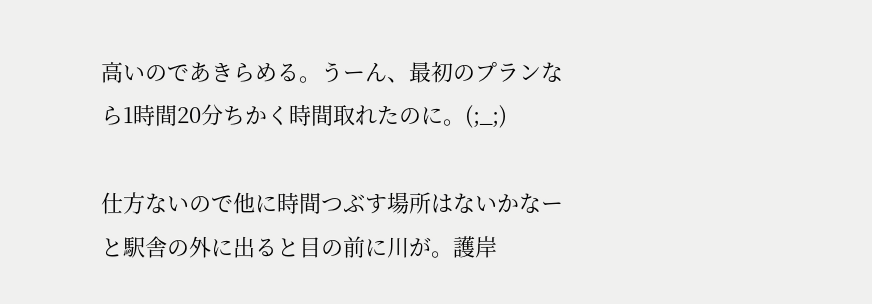高いのであきらめる。うーん、最初のプランなら1時間20分ちかく時間取れたのに。(;_;)

仕方ないので他に時間つぶす場所はないかなーと駅舎の外に出ると目の前に川が。護岸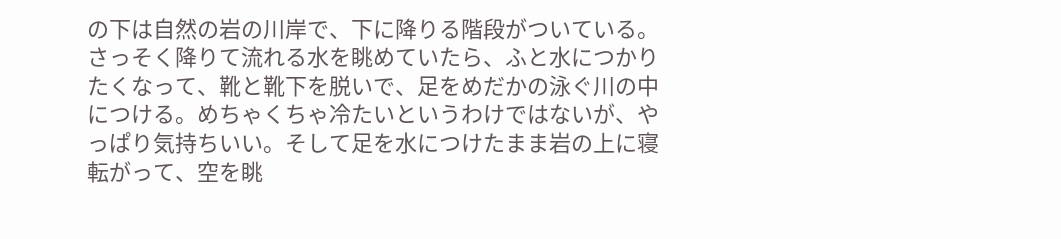の下は自然の岩の川岸で、下に降りる階段がついている。さっそく降りて流れる水を眺めていたら、ふと水につかりたくなって、靴と靴下を脱いで、足をめだかの泳ぐ川の中につける。めちゃくちゃ冷たいというわけではないが、やっぱり気持ちいい。そして足を水につけたまま岩の上に寝転がって、空を眺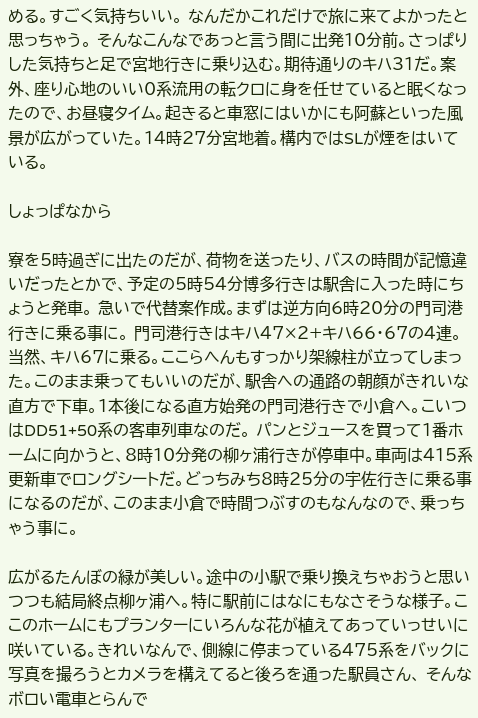める。すごく気持ちいい。 なんだかこれだけで旅に来てよかったと思っちゃう。 そんなこんなであっと言う間に出発10分前。さっぱりした気持ちと足で宮地行きに乗り込む。期待通りのキハ31だ。案外、座り心地のいい0系流用の転クロに身を任せていると眠くなったので、お昼寝タイム。起きると車窓にはいかにも阿蘇といった風景が広がっていた。14時27分宮地着。構内ではSLが煙をはいている。

しょっぱなから

寮を5時過ぎに出たのだが、荷物を送ったり、バスの時間が記憶違いだったとかで、予定の5時54分博多行きは駅舎に入った時にちょうと発車。 急いで代替案作成。まずは逆方向6時20分の門司港行きに乗る事に。 門司港行きはキハ47×2+キハ66・67の4連。当然、キハ67に乗る。ここらへんもすっかり架線柱が立ってしまった。このまま乗ってもいいのだが、駅舎への通路の朝顔がきれいな直方で下車。1本後になる直方始発の門司港行きで小倉へ。こいつはDD51+50系の客車列車なのだ。 パンとジュースを買って1番ホームに向かうと、8時10分発の柳ヶ浦行きが停車中。車両は415系更新車でロングシートだ。どっちみち8時25分の宇佐行きに乗る事になるのだが、このまま小倉で時間つぶすのもなんなので、乗っちゃう事に。

広がるたんぼの緑が美しい。途中の小駅で乗り換えちゃおうと思いつつも結局終点柳ヶ浦へ。特に駅前にはなにもなさそうな様子。ここのホームにもプランターにいろんな花が植えてあっていっせいに咲いている。きれいなんで、側線に停まっている475系をバックに写真を撮ろうとカメラを構えてると後ろを通った駅員さん、 そんなボロい電車とらんで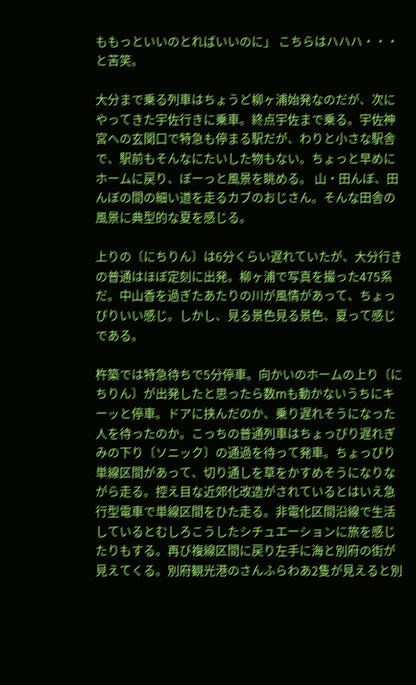ももっといいのとればいいのに」 こちらはハハハ・・・と苦笑。

大分まで乗る列車はちょうど柳ヶ浦始発なのだが、次にやってきた宇佐行きに乗車。終点宇佐まで乗る。宇佐神宮への玄関口で特急も停まる駅だが、わりと小さな駅舎で、駅前もそんなにたいした物もない。ちょっと早めにホームに戻り、ぼーっと風景を眺める。 山・田んぼ、田んぼの間の細い道を走るカブのおじさん。そんな田舎の風景に典型的な夏を感じる。

上りの〔にちりん〕は6分くらい遅れていたが、大分行きの普通はほぼ定刻に出発。柳ヶ浦で写真を撮った475系だ。中山香を過ぎたあたりの川が風情があって、ちょっぴりいい感じ。しかし、見る景色見る景色、夏って感じである。

杵築では特急待ちで5分停車。向かいのホームの上り〔にちりん〕が出発したと思ったら数mも動かないうちにキーッと停車。ドアに挟んだのか、乗り遅れそうになった人を待ったのか。こっちの普通列車はちょっぴり遅れぎみの下り〔ソニック〕の通過を待って発車。ちょっぴり単線区間があって、切り通しを草をかすめそうになりながら走る。控え目な近郊化改造がされているとはいえ急行型電車で単線区間をひた走る。非電化区間沿線で生活しているとむしろこうしたシチュエーションに旅を感じたりもする。再び複線区間に戻り左手に海と別府の街が見えてくる。別府観光港のさんふらわあ2隻が見えると別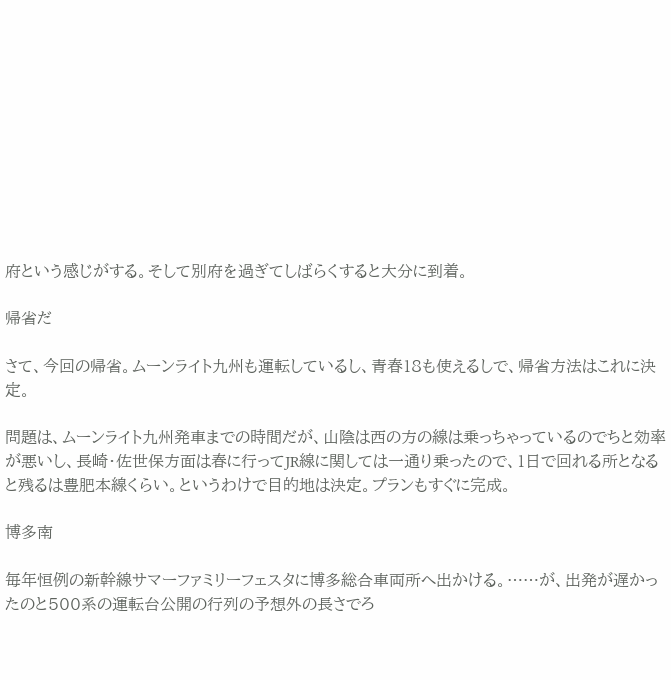府という感じがする。そして別府を過ぎてしばらくすると大分に到着。

帰省だ

さて、今回の帰省。ムーンライト九州も運転しているし、青春18も使えるしで、帰省方法はこれに決定。

問題は、ムーンライト九州発車までの時間だが、山陰は西の方の線は乗っちゃっているのでちと効率が悪いし、長崎・佐世保方面は春に行ってJR線に関しては一通り乗ったので、1日で回れる所となると残るは豊肥本線くらい。というわけで目的地は決定。プランもすぐに完成。

博多南

毎年恒例の新幹線サマーファミリーフェスタに博多総合車両所へ出かける。……が、出発が遅かったのと500系の運転台公開の行列の予想外の長さでろ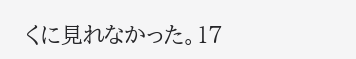くに見れなかった。17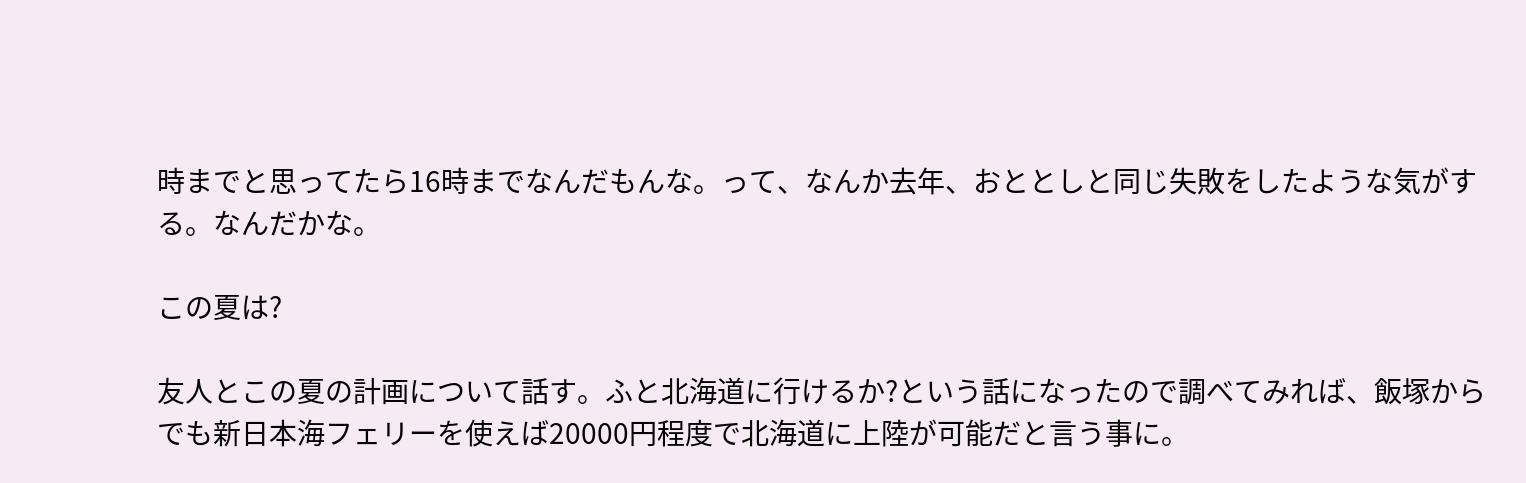時までと思ってたら16時までなんだもんな。って、なんか去年、おととしと同じ失敗をしたような気がする。なんだかな。

この夏は?

友人とこの夏の計画について話す。ふと北海道に行けるか?という話になったので調べてみれば、飯塚からでも新日本海フェリーを使えば20000円程度で北海道に上陸が可能だと言う事に。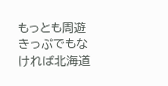もっとも周遊きっぷでもなければ北海道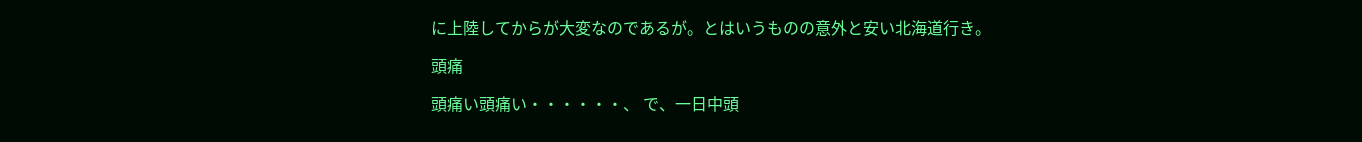に上陸してからが大変なのであるが。とはいうものの意外と安い北海道行き。

頭痛

頭痛い頭痛い・・・・・・、 で、一日中頭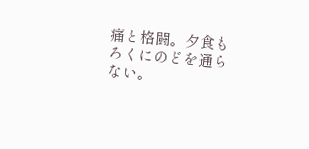痛と格闘。夕食もろくにのどを通らない。